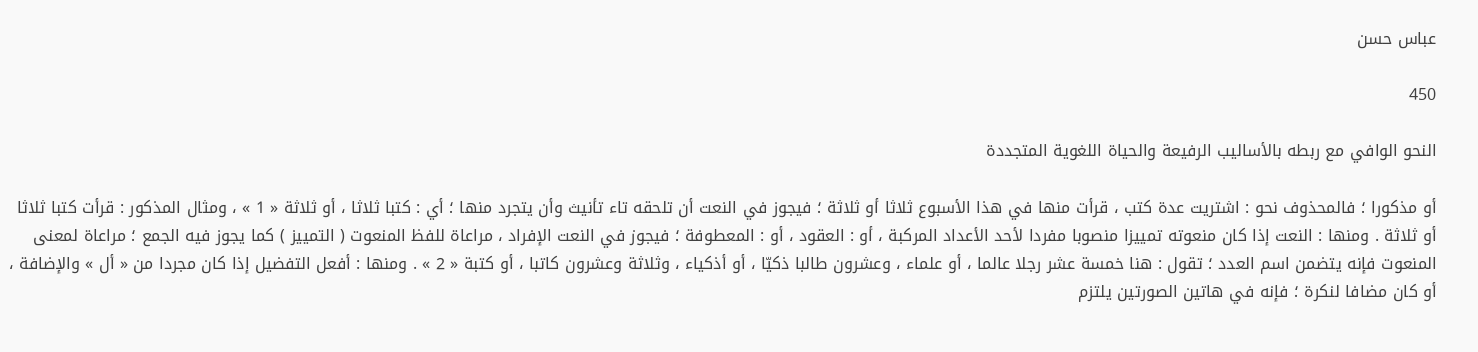عباس حسن

450

النحو الوافي مع ربطه بالأساليب الرفيعة والحياة اللغوية المتجددة

أو مذكورا ؛ فالمحذوف نحو : اشتريت عدة كتب ، قرأت منها في هذا الأسبوع ثلاثا أو ثلاثة ؛ فيجوز في النعت أن تلحقه تاء تأنيث وأن يتجرد منها ؛ أي : كتبا ثلاثا ، أو ثلاثة « 1 » ، ومثال المذكور : قرأت كتبا ثلاثا أو ثلاثة . ومنها : النعت إذا كان منعوته تمييزا منصوبا مفردا لأحد الأعداد المركبة ، أو : العقود ، أو : المعطوفة ؛ فيجوز في النعت الإفراد ، مراعاة للفظ المنعوت ( التمييز ) كما يجوز فيه الجمع ؛ مراعاة لمعنى المنعوت فإنه يتضمن اسم العدد ؛ تقول : هنا خمسة عشر رجلا عالما ، أو علماء ، وعشرون طالبا ذكيّا ، أو أذكياء ، وثلاثة وعشرون كاتبا ، أو كتبة « 2 » . ومنها : أفعل التفضيل إذا كان مجردا من « أل » والإضافة ، أو كان مضافا لنكرة ؛ فإنه في هاتين الصورتين يلتزم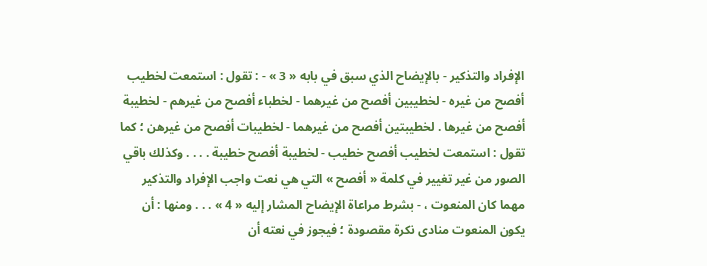الإفراد والتذكير - بالإيضاح الذي سبق في بابه « 3 » - : تقول : استمعت لخطيب أفصح من غيره - لخطيبين أفصح من غيرهما - لخطباء أفصح من غيرهم - لخطيبة أفصح من غيرها . لخطيبتين أفصح من غيرهما - لخطيبات أفصح من غيرهن ؛ كما تقول : استمعت لخطيب أفصح خطيب - لخطيبة أفصح خطيبة . . . . وكذلك باقي الصور من غير تغيير في كلمة « أفصح » التي هي نعت واجب الإفراد والتذكير مهما كان المنعوت ، - بشرط مراعاة الإيضاح المشار إليه « 4 » . . . ومنها : أن يكون المنعوت منادى نكرة مقصودة ؛ فيجوز في نعته أن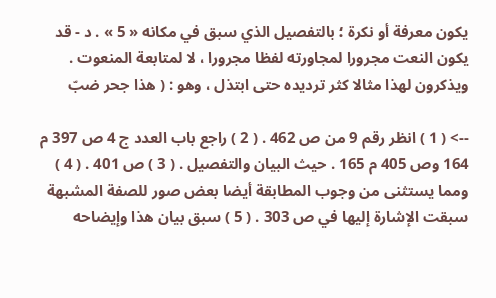يكون معرفة أو نكرة ؛ بالتفصيل الذي سبق في مكانه « 5 » . د - قد يكون النعت مجرورا لمجاورته لفظا مجرورا ، لا لمتابعة المنعوت . ويذكرون لهذا مثالا كثر ترديده حتى ابتذل ، وهو : ( هذا جحر ضبّ

--> ( 1 ) انظر رقم 9 من ص 462 . ( 2 ) راجع باب العدد ج 4 ص 397 م 164 وص 405 م 165 . حيث البيان والتفصيل . ( 3 ) ص 401 . ( 4 ) ومما يستثنى من وجوب المطابقة أيضا بعض صور للصفة المشبهة سبقت الإشارة إليها في ص 303 . ( 5 ) سبق بيان هذا وإيضاحه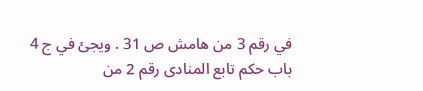في رقم 3 من هامش ص 31 . ويجئ في ج 4 باب حكم تابع المنادى رقم 2 من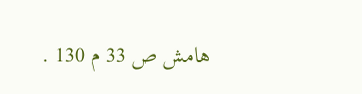هامش ص 33 م 130 .